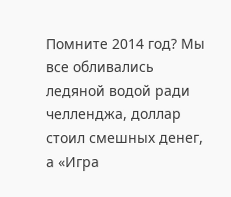Помните 2014 год? Мы все обливались ледяной водой ради челленджа, доллар стоил смешных денег, а «Игра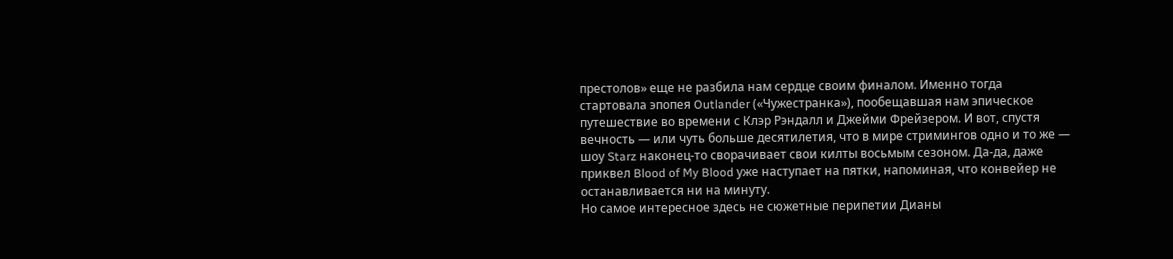престолов» еще не разбила нам сердце своим финалом. Именно тогда стартовала эпопея Outlander («Чужестранка»), пообещавшая нам эпическое путешествие во времени с Клэр Рэндалл и Джейми Фрейзером. И вот, спустя вечность — или чуть больше десятилетия, что в мире стримингов одно и то же — шоу Starz наконец-то сворачивает свои килты восьмым сезоном. Да-да, даже приквел Blood of My Blood уже наступает на пятки, напоминая, что конвейер не останавливается ни на минуту.
Но самое интересное здесь не сюжетные перипетии Дианы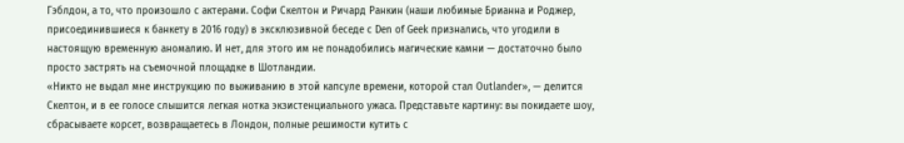Гэблдон, а то, что произошло с актерами. Софи Скелтон и Ричард Ранкин (наши любимые Брианна и Роджер, присоединившиеся к банкету в 2016 году) в эксклюзивной беседе с Den of Geek признались, что угодили в настоящую временную аномалию. И нет, для этого им не понадобились магические камни — достаточно было просто застрять на съемочной площадке в Шотландии.
«Никто не выдал мне инструкцию по выживанию в этой капсуле времени, которой стал Outlander», — делится Скелтон, и в ее голосе слышится легкая нотка экзистенциального ужаса. Представьте картину: вы покидаете шоу, сбрасываете корсет, возвращаетесь в Лондон, полные решимости кутить с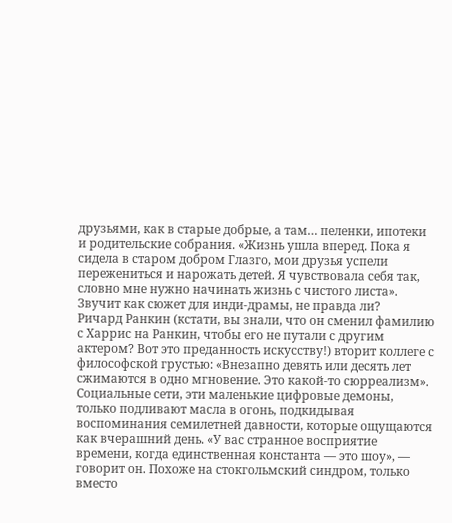друзьями, как в старые добрые, а там… пеленки, ипотеки и родительские собрания. «Жизнь ушла вперед. Пока я сидела в старом добром Глазго, мои друзья успели пережениться и нарожать детей. Я чувствовала себя так, словно мне нужно начинать жизнь с чистого листа». Звучит как сюжет для инди-драмы, не правда ли?
Ричард Ранкин (кстати, вы знали, что он сменил фамилию с Харрис на Ранкин, чтобы его не путали с другим актером? Вот это преданность искусству!) вторит коллеге с философской грустью: «Внезапно девять или десять лет сжимаются в одно мгновение. Это какой-то сюрреализм». Социальные сети, эти маленькие цифровые демоны, только подливают масла в огонь, подкидывая воспоминания семилетней давности, которые ощущаются как вчерашний день. «У вас странное восприятие времени, когда единственная константа — это шоу», — говорит он. Похоже на стокгольмский синдром, только вместо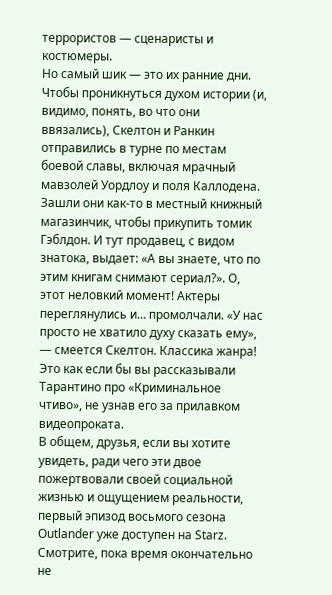террористов — сценаристы и костюмеры.
Но самый шик — это их ранние дни. Чтобы проникнуться духом истории (и, видимо, понять, во что они ввязались), Скелтон и Ранкин отправились в турне по местам боевой славы, включая мрачный мавзолей Уордлоу и поля Каллодена. Зашли они как-то в местный книжный магазинчик, чтобы прикупить томик Гэблдон. И тут продавец, с видом знатока, выдает: «А вы знаете, что по этим книгам снимают сериал?». О, этот неловкий момент! Актеры переглянулись и… промолчали. «У нас просто не хватило духу сказать ему», — смеется Скелтон. Классика жанра! Это как если бы вы рассказывали Тарантино про «Криминальное чтиво», не узнав его за прилавком видеопроката.
В общем, друзья, если вы хотите увидеть, ради чего эти двое пожертвовали своей социальной жизнью и ощущением реальности, первый эпизод восьмого сезона Outlander уже доступен на Starz. Смотрите, пока время окончательно не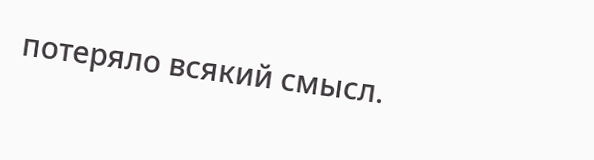потеряло всякий смысл.